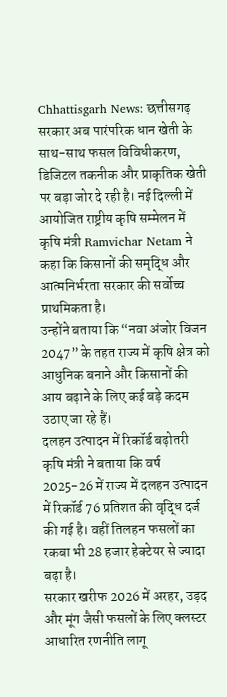Chhattisgarh News: छत्तीसगढ़ सरकार अब पारंपरिक धान खेती के साथ-साथ फसल विविधीकरण, डिजिटल तकनीक और प्राकृतिक खेती पर बड़ा जोर दे रही है। नई दिल्ली में आयोजित राष्ट्रीय कृषि सम्मेलन में कृषि मंत्री Ramvichar Netam ने कहा कि किसानों की समृद्धि और आत्मनिर्भरता सरकार की सर्वोच्च प्राथमिकता है।
उन्होंने बताया कि “नवा अंजोर विजन 2047” के तहत राज्य में कृषि क्षेत्र को आधुनिक बनाने और किसानों की आय बढ़ाने के लिए कई बड़े कदम उठाए जा रहे हैं।
दलहन उत्पादन में रिकॉर्ड बढ़ोतरी
कृषि मंत्री ने बताया कि वर्ष 2025-26 में राज्य में दलहन उत्पादन में रिकॉर्ड 76 प्रतिशत की वृद्धि दर्ज की गई है। वहीं तिलहन फसलों का रकबा भी 28 हजार हेक्टेयर से ज्यादा बढ़ा है।
सरकार खरीफ 2026 में अरहर, उड़द और मूंग जैसी फसलों के लिए क्लस्टर आधारित रणनीति लागू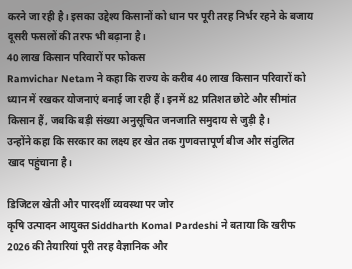करने जा रही है। इसका उद्देश्य किसानों को धान पर पूरी तरह निर्भर रहने के बजाय दूसरी फसलों की तरफ भी बढ़ाना है।
40 लाख किसान परिवारों पर फोकस
Ramvichar Netam ने कहा कि राज्य के करीब 40 लाख किसान परिवारों को ध्यान में रखकर योजनाएं बनाई जा रही हैं। इनमें 82 प्रतिशत छोटे और सीमांत किसान हैं, जबकि बड़ी संख्या अनुसूचित जनजाति समुदाय से जुड़ी है।
उन्होंने कहा कि सरकार का लक्ष्य हर खेत तक गुणवत्तापूर्ण बीज और संतुलित खाद पहुंचाना है।

डिजिटल खेती और पारदर्शी व्यवस्था पर जोर
कृषि उत्पादन आयुक्त Siddharth Komal Pardeshi ने बताया कि खरीफ 2026 की तैयारियां पूरी तरह वैज्ञानिक और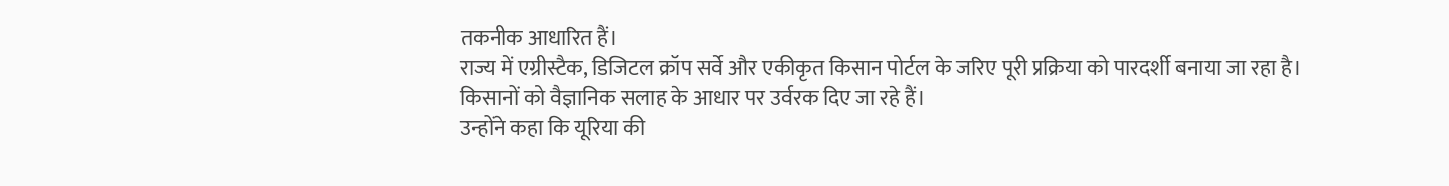तकनीक आधारित हैं।
राज्य में एग्रीस्टैक, डिजिटल क्रॉप सर्वे और एकीकृत किसान पोर्टल के जरिए पूरी प्रक्रिया को पारदर्शी बनाया जा रहा है। किसानों को वैज्ञानिक सलाह के आधार पर उर्वरक दिए जा रहे हैं।
उन्होंने कहा कि यूरिया की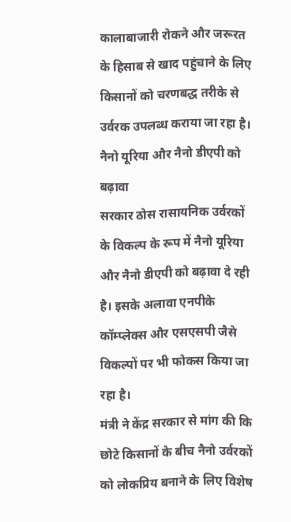कालाबाजारी रोकने और जरूरत के हिसाब से खाद पहुंचाने के लिए किसानों को चरणबद्ध तरीके से उर्वरक उपलब्ध कराया जा रहा है।
नैनो यूरिया और नैनो डीएपी को बढ़ावा
सरकार ठोस रासायनिक उर्वरकों के विकल्प के रूप में नैनो यूरिया और नैनो डीएपी को बढ़ावा दे रही है। इसके अलावा एनपीके कॉम्प्लेक्स और एसएसपी जैसे विकल्पों पर भी फोकस किया जा रहा है।
मंत्री ने केंद्र सरकार से मांग की कि छोटे किसानों के बीच नैनो उर्वरकों को लोकप्रिय बनाने के लिए विशेष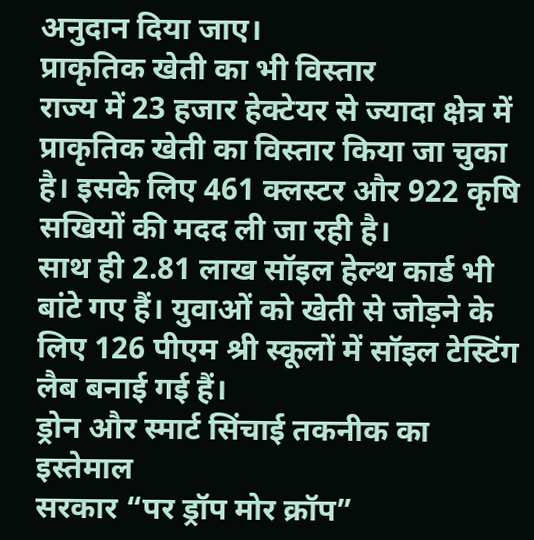अनुदान दिया जाए।
प्राकृतिक खेती का भी विस्तार
राज्य में 23 हजार हेक्टेयर से ज्यादा क्षेत्र में प्राकृतिक खेती का विस्तार किया जा चुका है। इसके लिए 461 क्लस्टर और 922 कृषि सखियों की मदद ली जा रही है।
साथ ही 2.81 लाख सॉइल हेल्थ कार्ड भी बांटे गए हैं। युवाओं को खेती से जोड़ने के लिए 126 पीएम श्री स्कूलों में सॉइल टेस्टिंग लैब बनाई गई हैं।
ड्रोन और स्मार्ट सिंचाई तकनीक का इस्तेमाल
सरकार “पर ड्रॉप मोर क्रॉप”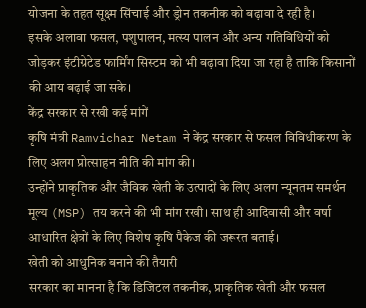योजना के तहत सूक्ष्म सिंचाई और ड्रोन तकनीक को बढ़ावा दे रही है।
इसके अलावा फसल, पशुपालन, मत्स्य पालन और अन्य गतिविधियों को जोड़कर इंटीग्रेटेड फार्मिंग सिस्टम को भी बढ़ावा दिया जा रहा है ताकि किसानों की आय बढ़ाई जा सके।
केंद्र सरकार से रखी कई मांगें
कृषि मंत्री Ramvichar Netam ने केंद्र सरकार से फसल विविधीकरण के लिए अलग प्रोत्साहन नीति की मांग की।
उन्होंने प्राकृतिक और जैविक खेती के उत्पादों के लिए अलग न्यूनतम समर्थन मूल्य (MSP) तय करने की भी मांग रखी। साथ ही आदिवासी और वर्षा आधारित क्षेत्रों के लिए विशेष कृषि पैकेज की जरूरत बताई।
खेती को आधुनिक बनाने की तैयारी
सरकार का मानना है कि डिजिटल तकनीक, प्राकृतिक खेती और फसल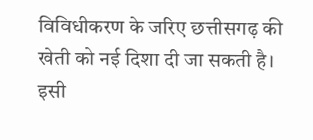विविधीकरण के जरिए छत्तीसगढ़ की खेती को नई दिशा दी जा सकती है।
इसी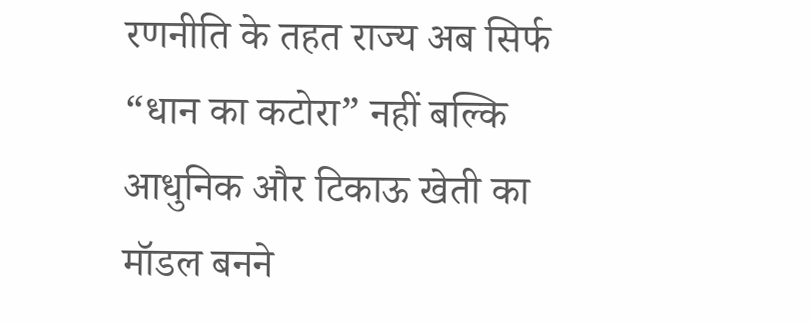रणनीति के तहत राज्य अब सिर्फ “धान का कटोरा” नहीं बल्कि आधुनिक और टिकाऊ खेती का मॉडल बनने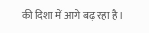की दिशा में आगे बढ़ रहा है।